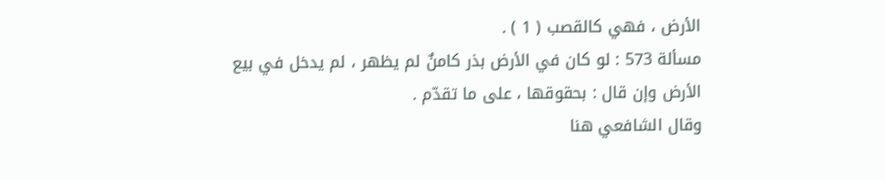الأرض ، فهي كالقصب ( 1 ) .
مسألة 573 : لو كان في الأرض بذر كامنٌ لم يظهر ، لم يدخل في بيع
الأرض وإن قال : بحقوقها ، على ما تقدّم .
وقال الشافعي هنا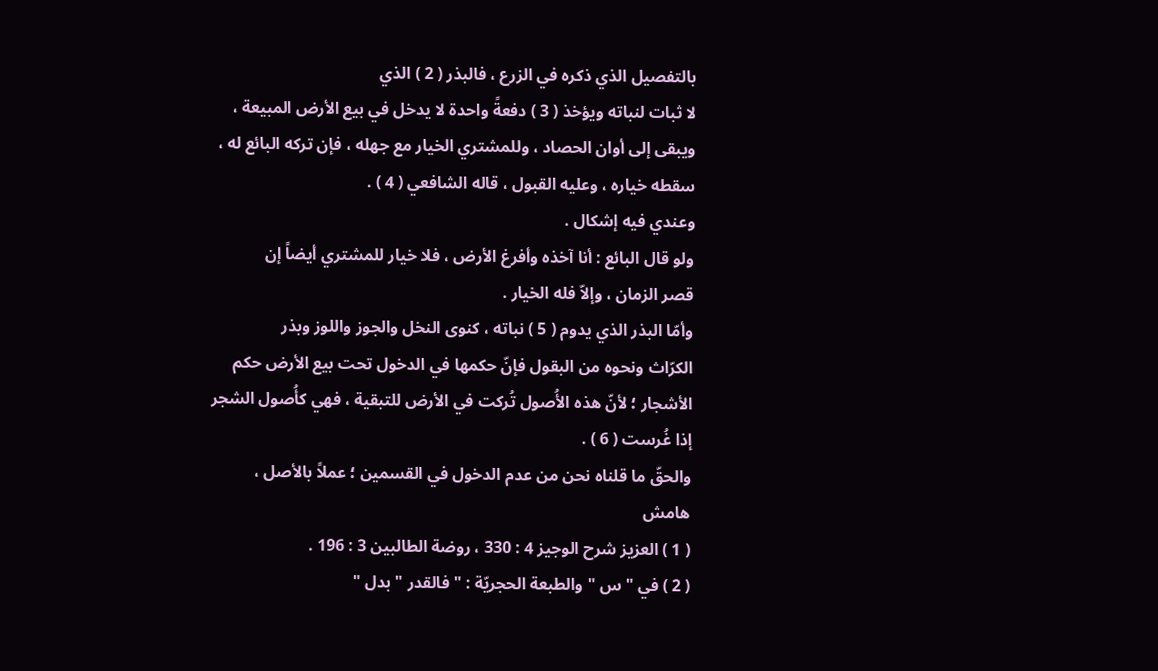بالتفصيل الذي ذكره في الزرع ، فالبذر ( 2 ) الذي
لا ثبات لنباته ويؤخذ ( 3 ) دفعةً واحدة لا يدخل في بيع الأرض المبيعة ،
ويبقى إلى أوان الحصاد ، وللمشتري الخيار مع جهله ، فإن تركه البائع له ،
سقطه خياره ، وعليه القبول ، قاله الشافعي ( 4 ) .
وعندي فيه إشكال .
ولو قال البائع : أنا آخذه وأفرغ الأرض ، فلا خيار للمشتري أيضاً إن
قصر الزمان ، وإلاّ فله الخيار .
وأمّا البذر الذي يدوم ( 5 ) نباته ، كنوى النخل والجوز واللوز وبذر
الكرّاث ونحوه من البقول فإنّ حكمها في الدخول تحت بيع الأرض حكم
الأشجار ؛ لأنّ هذه الأُصول تُركت في الأرض للتبقية ، فهي كأُصول الشجر
إذا غُرست ( 6 ) .
والحقّ ما قلناه نحن من عدم الدخول في القسمين ؛ عملاً بالأصل ،
هامش
( 1 ) العزيز شرح الوجيز 4 : 330 ، روضة الطالبين 3 : 196 .
( 2 ) في " س " والطبعة الحجريّة : " فالقدر " بدل "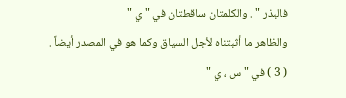فالبذر " . والكلمتان ساقطتان في " ي "
والظاهر ما أثبتناه لأجل السياق وكما هو في المصدر أيضاً .
( 3 ) في " س ، ي "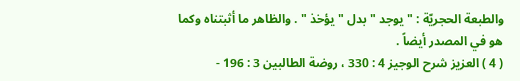والطبعة الحجريّة : " يوجد " بدل " يؤخذ " . والظاهر ما أثبتناه وكما
هو في المصدر أيضاً .
( 4 ) العزيز شرح الوجيز 4 : 330 ، روضة الطالبين 3 : 196 -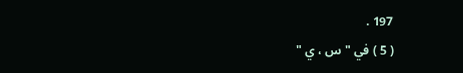197 .
( 5 ) في " س ، ي "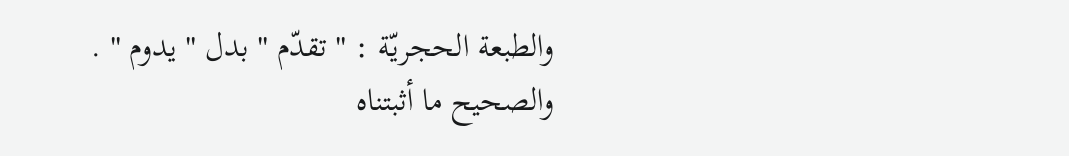والطبعة الحجريّة : " تقدّم " بدل " يدوم " . والصحيح ما أثبتناه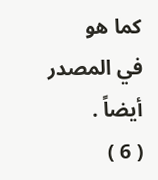كما هو
في المصدر أيضاً .
( 6 )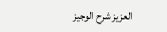العزيز شرح الوجيز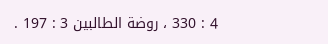4 : 330 ، روضة الطالبين 3 : 197 .